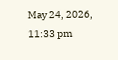May 24, 2026, 11:33 pm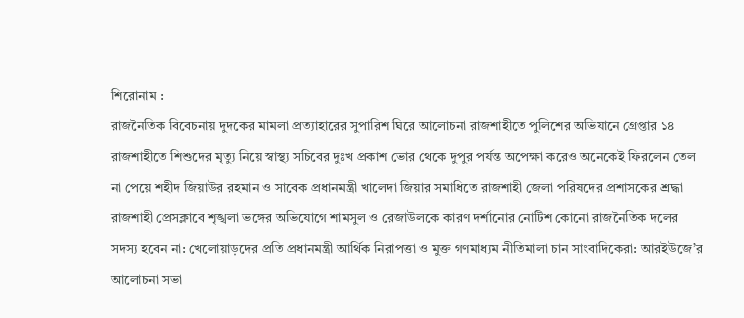শিরোনাম :
রাজনৈতিক বিবেচনায় দুদকের মামলা প্রত্যাহারের সুপারিশ ঘিরে আলোচনা রাজশাহীতে পুলিশের অভিযানে গ্রেপ্তার ১৪ রাজশাহীতে শিশুদের মৃত্যু নিয়ে স্বাস্থ্য সচিবের দুঃখ প্রকাশ ভোর থেকে দুপুর পর্যন্ত অপেক্ষা করেও অনেকেই ফিরলেন তেল না পেয়ে শহীদ জিয়াউর রহমান ও সাবেক প্রধানমন্ত্রী খালেদা জিয়ার সমাধিতে রাজশাহী জেলা পরিষদের প্রশাসকের শ্রদ্ধা রাজশাহী প্রেসক্লাবে শৃঙ্খলা ভঙ্গের অভিযোগে শামসুল ও রেজাউলকে কারণ দর্শানোর নোটিশ কোনো রাজনৈতিক দলের সদস্য হবেন না: খেলোয়াড়দের প্রতি প্রধানমন্ত্রী আর্থিক নিরাপত্তা ও মুক্ত গণমাধ্যম নীতিমালা চান সাংবাদিকেরা: আরইউজে’র আলোচনা সভা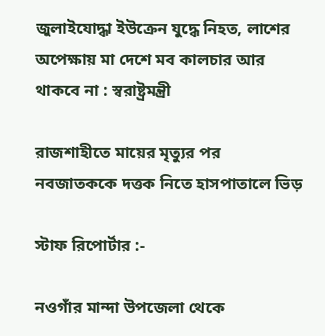জুলাইযোদ্ধা ইউক্রেন যুদ্ধে নিহত, লাশের অপেক্ষায় মা দেশে মব কালচার আর থাকবে না : স্বরাষ্ট্রমন্ত্রী

রাজশাহীতে মায়ের মৃত্যুর পর নবজাতককে দত্তক নিতে হাসপাতালে ভিড়

স্টাফ রিপোর্টার :-

নওগাঁর মান্দা উপজেলা থেকে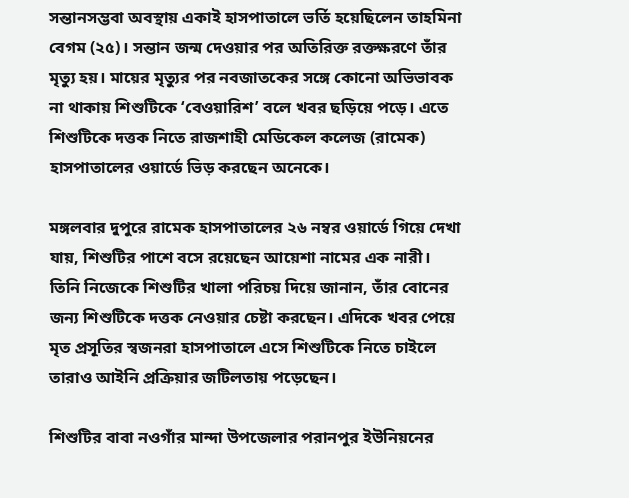সন্তানসম্ভবা অবস্থায় একাই হাসপাতালে ভর্তি হয়েছিলেন তাহমিনা বেগম (২৫)। সন্তান জন্ম দেওয়ার পর অতিরিক্ত রক্তক্ষরণে তাঁর মৃত্যু হয়। মায়ের মৃত্যুর পর নবজাতকের সঙ্গে কোনো অভিভাবক না থাকায় শিশুটিকে ‘বেওয়ারিশ’ বলে খবর ছড়িয়ে পড়ে। এতে শিশুটিকে দত্তক নিতে রাজশাহী মেডিকেল কলেজ (রামেক) হাসপাতালের ওয়ার্ডে ভিড় করছেন অনেকে।

মঙ্গলবার দুপুরে রামেক হাসপাতালের ২৬ নম্বর ওয়ার্ডে গিয়ে দেখা যায়, শিশুটির পাশে বসে রয়েছেন আয়েশা নামের এক নারী। তিনি নিজেকে শিশুটির খালা পরিচয় দিয়ে জানান, তাঁর বোনের জন্য শিশুটিকে দত্তক নেওয়ার চেষ্টা করছেন। এদিকে খবর পেয়ে মৃত প্রসূতির স্বজনরা হাসপাতালে এসে শিশুটিকে নিতে চাইলে তারাও আইনি প্রক্রিয়ার জটিলতায় পড়েছেন।

শিশুটির বাবা নওগাঁর মান্দা উপজেলার পরানপুর ইউনিয়নের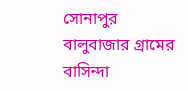সোনাপুর বালুবাজার গ্রামের বাসিন্দা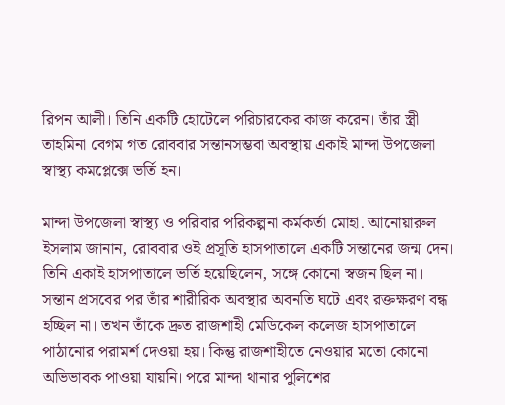রিপন আলী। তিনি একটি হোটেলে পরিচারকের কাজ করেন। তাঁর স্ত্রী তাহমিনা বেগম গত রোববার সন্তানসম্ভবা অবস্থায় একাই মান্দা উপজেলা স্বাস্থ্য কমপ্লেক্সে ভর্তি হন।

মান্দা উপজেলা স্বাস্থ্য ও পরিবার পরিকল্পনা কর্মকর্তা মোহা. আনোয়ারুল ইসলাম জানান, রোববার ওই প্রসূতি হাসপাতালে একটি সন্তানের জন্ম দেন। তিনি একাই হাসপাতালে ভর্তি হয়েছিলেন, সঙ্গে কোনো স্বজন ছিল না। সন্তান প্রসবের পর তাঁর শারীরিক অবস্থার অবনতি ঘটে এবং রক্তক্ষরণ বন্ধ হচ্ছিল না। তখন তাঁকে দ্রুত রাজশাহী মেডিকেল কলেজ হাসপাতালে পাঠানোর পরামর্শ দেওয়া হয়। কিন্তু রাজশাহীতে নেওয়ার মতো কোনো অভিভাবক পাওয়া যায়নি। পরে মান্দা থানার পুলিশের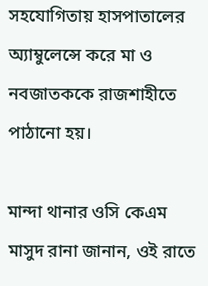সহযোগিতায় হাসপাতালের অ্যাম্বুলেন্সে করে মা ও নবজাতককে রাজশাহীতে পাঠানো হয়।

মান্দা থানার ওসি কেএম মাসুদ রানা জানান, ওই রাতে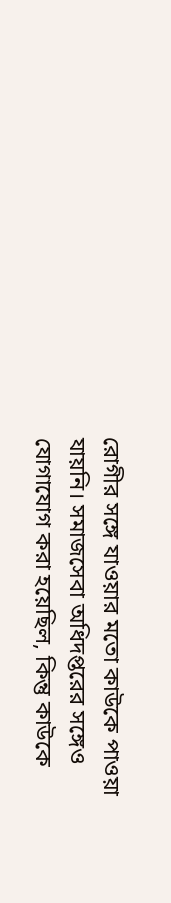রোগীর সঙ্গে যাওয়ার মতো কাউকে পাওয়া যায়নি। সমাজসেবা অধিদপ্তরের সঙ্গেও যোগাযোগ করা হয়েছিল, কিন্তু কাউকে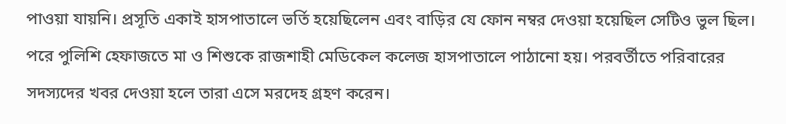পাওয়া যায়নি। প্রসূতি একাই হাসপাতালে ভর্তি হয়েছিলেন এবং বাড়ির যে ফোন নম্বর দেওয়া হয়েছিল সেটিও ভুল ছিল। পরে পুলিশি হেফাজতে মা ও শিশুকে রাজশাহী মেডিকেল কলেজ হাসপাতালে পাঠানো হয়। পরবর্তীতে পরিবারের সদস্যদের খবর দেওয়া হলে তারা এসে মরদেহ গ্রহণ করেন।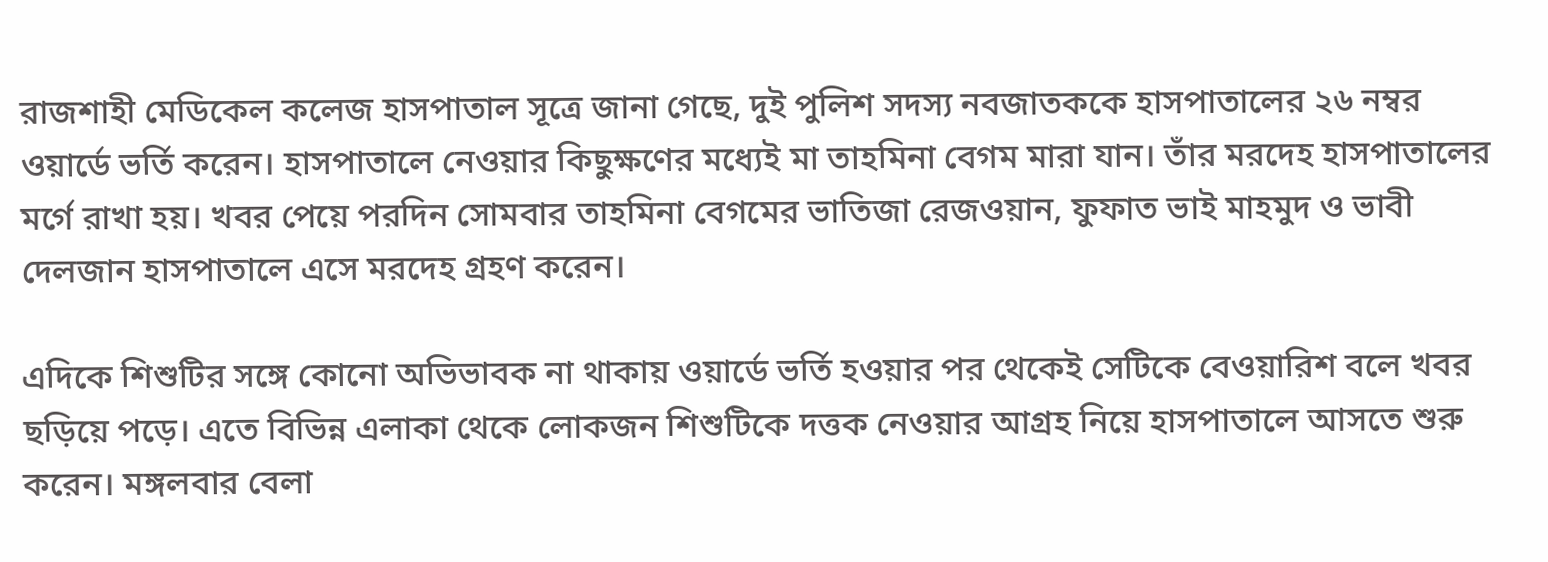রাজশাহী মেডিকেল কলেজ হাসপাতাল সূত্রে জানা গেছে, দুই পুলিশ সদস্য নবজাতককে হাসপাতালের ২৬ নম্বর ওয়ার্ডে ভর্তি করেন। হাসপাতালে নেওয়ার কিছুক্ষণের মধ্যেই মা তাহমিনা বেগম মারা যান। তাঁর মরদেহ হাসপাতালের মর্গে রাখা হয়। খবর পেয়ে পরদিন সোমবার তাহমিনা বেগমের ভাতিজা রেজওয়ান, ফুফাত ভাই মাহমুদ ও ভাবী দেলজান হাসপাতালে এসে মরদেহ গ্রহণ করেন।

এদিকে শিশুটির সঙ্গে কোনো অভিভাবক না থাকায় ওয়ার্ডে ভর্তি হওয়ার পর থেকেই সেটিকে বেওয়ারিশ বলে খবর ছড়িয়ে পড়ে। এতে বিভিন্ন এলাকা থেকে লোকজন শিশুটিকে দত্তক নেওয়ার আগ্রহ নিয়ে হাসপাতালে আসতে শুরু করেন। মঙ্গলবার বেলা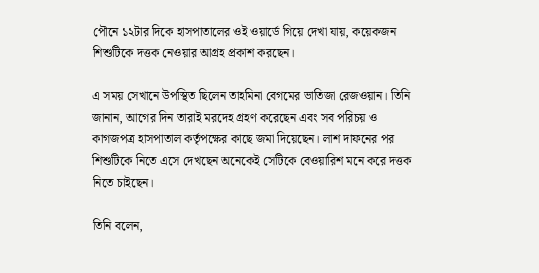পৌনে ১২টার দিকে হাসপাতালের ওই ওয়ার্ডে গিয়ে দেখা যায়, কয়েকজন শিশুটিকে দত্তক নেওয়ার আগ্রহ প্রকাশ করছেন।

এ সময় সেখানে উপস্থিত ছিলেন তাহমিনা বেগমের ভাতিজা রেজওয়ান। তিনি জানান, আগের দিন তারাই মরদেহ গ্রহণ করেছেন এবং সব পরিচয় ও কাগজপত্র হাসপাতাল কর্তৃপক্ষের কাছে জমা দিয়েছেন। লাশ দাফনের পর শিশুটিকে নিতে এসে দেখছেন অনেকেই সেটিকে বেওয়ারিশ মনে করে দত্তক নিতে চাইছেন।

তিনি বলেন,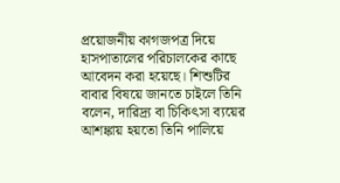প্রয়োজনীয় কাগজপত্র দিয়ে হাসপাতালের পরিচালকের কাছে আবেদন করা হয়েছে। শিশুটির বাবার বিষয়ে জানতে চাইলে তিনি বলেন, দারিদ্র্য বা চিকিৎসা ব্যয়ের আশঙ্কায় হয়তো তিনি পালিয়ে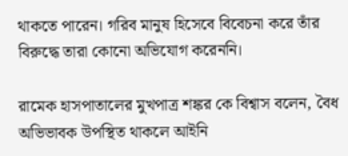থাকতে পারেন। গরিব মানুষ হিসেবে বিবেচনা করে তাঁর বিরুদ্ধে তারা কোনো অভিযোগ করেননি।

রামেক হাসপাতালের মুখপাত্র শঙ্কর কে বিশ্বাস বলেন, বৈধ অভিভাবক উপস্থিত থাকলে আইনি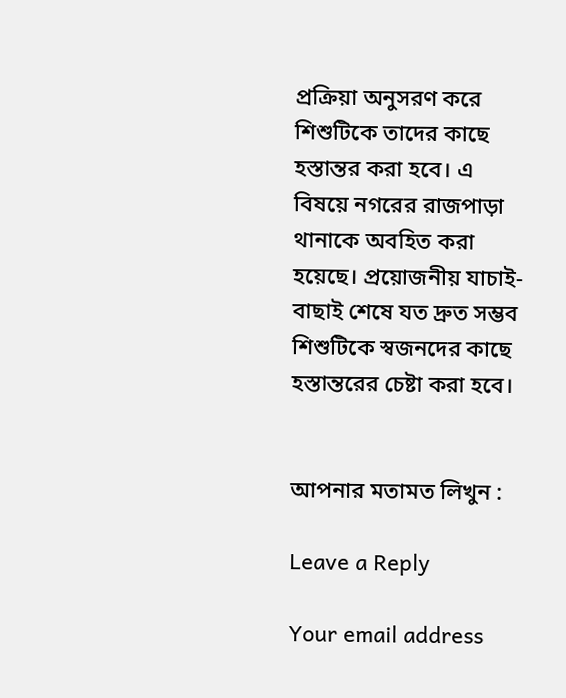প্রক্রিয়া অনুসরণ করে শিশুটিকে তাদের কাছে হস্তান্তর করা হবে। এ বিষয়ে নগরের রাজপাড়া থানাকে অবহিত করা হয়েছে। প্রয়োজনীয় যাচাই-বাছাই শেষে যত দ্রুত সম্ভব শিশুটিকে স্বজনদের কাছে হস্তান্তরের চেষ্টা করা হবে।


আপনার মতামত লিখুন :

Leave a Reply

Your email address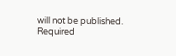will not be published. Required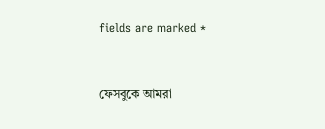fields are marked *


ফেসবুকে আমরা